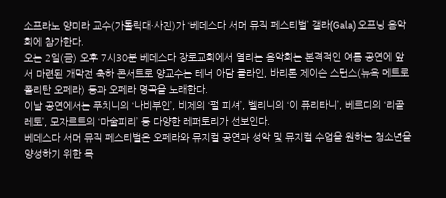소프라노 양미라 교수(가톨릭대·사진)가 ‘베데스다 서머 뮤직 페스티벌’ 갤라(Gala) 오프닝 음악회에 참가한다.
오는 2일(금) 오후 7시30분 베데스다 장로교회에서 열리는 음악회는 본격적인 여름 공연에 앞서 마련된 개막전 축하 콘서트로 양교수는 테너 아담 클라인, 바리톤 제이슨 스턴스(뉴욕 메트로폴리탄 오페라) 등과 오페라 명곡을 노래한다.
이날 공연에서는 푸치니의 ‘나비부인’, 비제의 ‘펄 피셔’, 벨리니의 ‘이 퓨리타니’, 베르디의 ‘리골레토’, 모자르트의 ‘마술피리’ 등 다양한 레퍼토리가 선보인다.
베데스다 서머 뮤직 페스티벌은 오페라와 뮤지컬 공연과 성악 및 뮤지컬 수업을 원하는 청소년을 양성하기 위한 목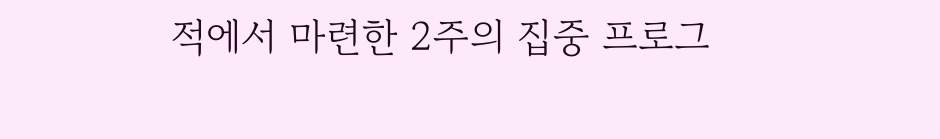적에서 마련한 2주의 집중 프로그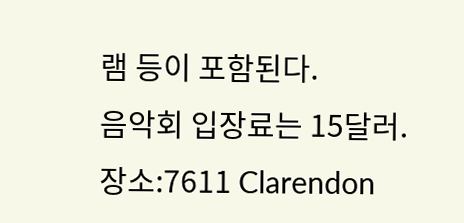램 등이 포함된다.
음악회 입장료는 15달러.
장소:7611 Clarendon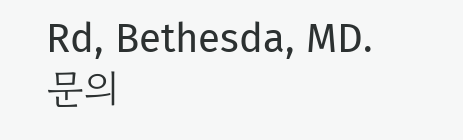Rd, Bethesda, MD. 문의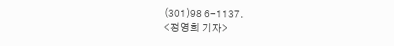(301)98 6-1137.
<정영희 기자>